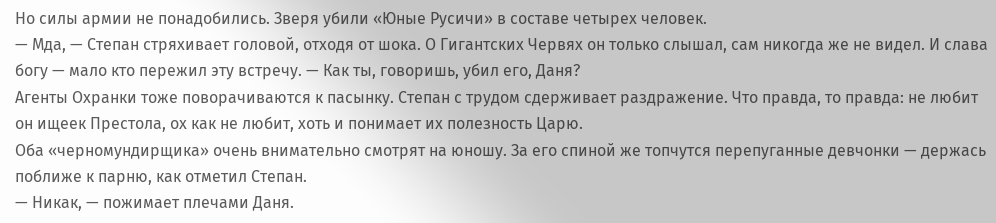Но силы армии не понадобились. Зверя убили «Юные Русичи» в составе четырех человек.
— Мда, — Степан стряхивает головой, отходя от шока. О Гигантских Червях он только слышал, сам никогда же не видел. И слава богу — мало кто пережил эту встречу. — Как ты, говоришь, убил его, Даня?
Агенты Охранки тоже поворачиваются к пасынку. Степан с трудом сдерживает раздражение. Что правда, то правда: не любит он ищеек Престола, ох как не любит, хоть и понимает их полезность Царю.
Оба «черномундирщика» очень внимательно смотрят на юношу. За его спиной же топчутся перепуганные девчонки — держась поближе к парню, как отметил Степан.
— Никак, — пожимает плечами Даня.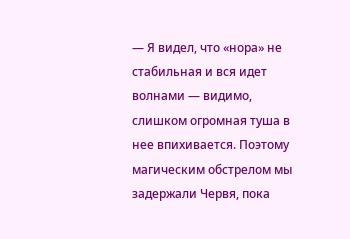— Я видел, что «нора» не стабильная и вся идет волнами — видимо, слишком огромная туша в нее впихивается. Поэтому магическим обстрелом мы задержали Червя, пока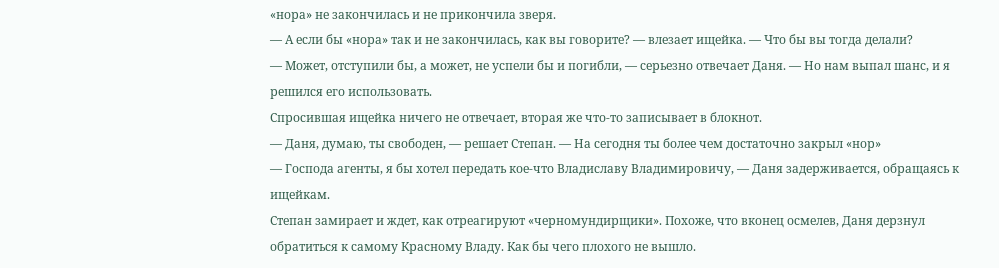«нора» не закончилась и не прикончила зверя.
— А если бы «нора» так и не закончилась, как вы говорите? — влезает ищейка. — Что бы вы тогда делали?
— Может, отступили бы, а может, не успели бы и погибли, — серьезно отвечает Даня. — Но нам выпал шанс, и я решился его использовать.
Спросившая ищейка ничего не отвечает, вторая же что-то записывает в блокнот.
— Даня, думаю, ты свободен, — решает Степан. — На сегодня ты более чем достаточно закрыл «нор»
— Господа агенты, я бы хотел передать кое-что Владиславу Владимировичу, — Даня задерживается, обращаясь к ищейкам.
Степан замирает и ждет, как отреагируют «черномундирщики». Похоже, что вконец осмелев, Даня дерзнул обратиться к самому Красному Владу. Как бы чего плохого не вышло.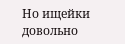Но ищейки довольно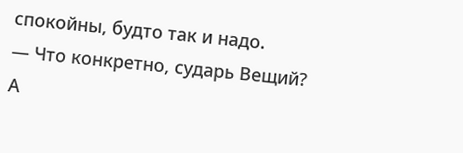спокойны, будто так и надо.
— Что конкретно, сударь Вещий?
А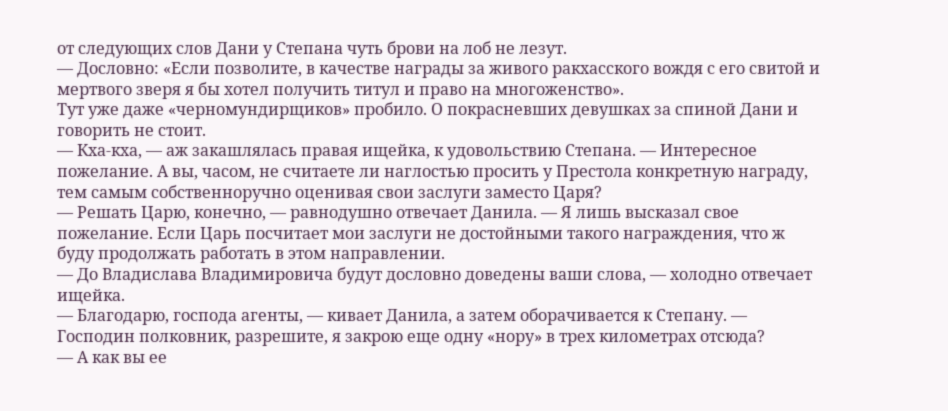от следующих слов Дани у Степана чуть брови на лоб не лезут.
— Дословно: «Если позволите, в качестве награды за живого ракхасского вождя с его свитой и мертвого зверя я бы хотел получить титул и право на многоженство».
Тут уже даже «черномундирщиков» пробило. О покрасневших девушках за спиной Дани и говорить не стоит.
— Кха-кха, — аж закашлялась правая ищейка, к удовольствию Степана. — Интересное пожелание. А вы, часом, не считаете ли наглостью просить у Престола конкретную награду, тем самым собственноручно оценивая свои заслуги заместо Царя?
— Решать Царю, конечно, — равнодушно отвечает Данила. — Я лишь высказал свое пожелание. Если Царь посчитает мои заслуги не достойными такого награждения, что ж буду продолжать работать в этом направлении.
— До Владислава Владимировича будут дословно доведены ваши слова, — холодно отвечает ищейка.
— Благодарю, господа агенты, — кивает Данила, а затем оборачивается к Степану. — Господин полковник, разрешите, я закрою еще одну «нору» в трех километрах отсюда?
— А как вы ее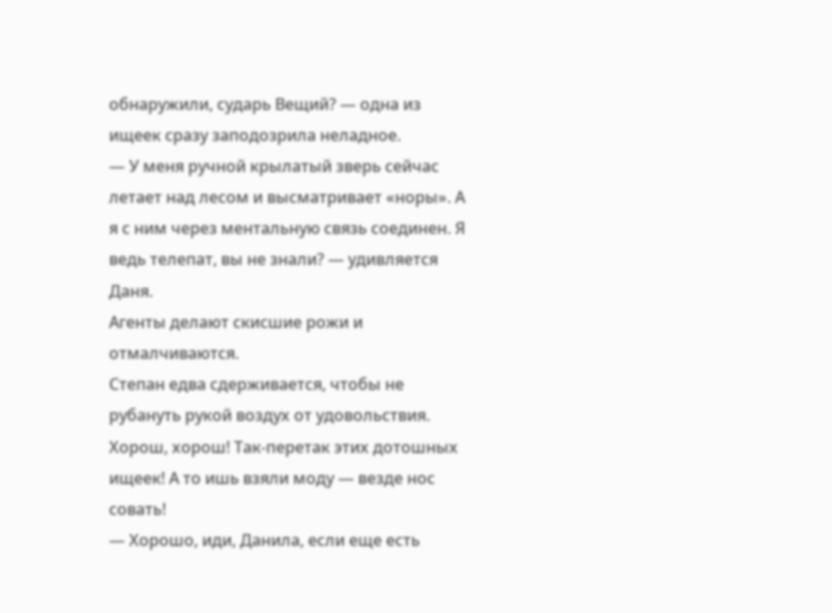обнаружили, сударь Вещий? — одна из ищеек сразу заподозрила неладное.
— У меня ручной крылатый зверь сейчас летает над лесом и высматривает «норы». А я с ним через ментальную связь соединен. Я ведь телепат, вы не знали? — удивляется Даня.
Агенты делают скисшие рожи и отмалчиваются.
Степан едва сдерживается, чтобы не рубануть рукой воздух от удовольствия. Хорош, хорош! Так-перетак этих дотошных ищеек! А то ишь взяли моду — везде нос совать!
— Хорошо, иди, Данила, если еще есть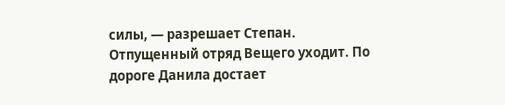силы, — разрешает Степан.
Отпущенный отряд Вещего уходит. По дороге Данила достает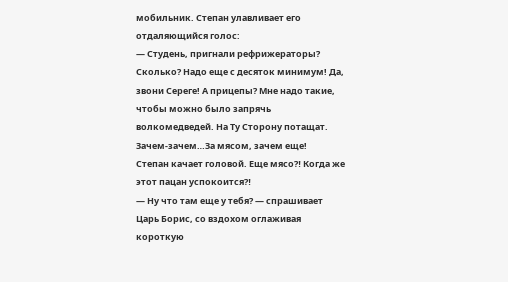мобильник. Степан улавливает его отдаляющийся голос:
— Студень, пригнали рефрижераторы? Сколько? Надо еще с десяток минимум! Да, звони Сереге! А прицепы? Мне надо такие, чтобы можно было запрячь волкомедведей. На Ту Сторону потащат. Зачем-зачем…За мясом, зачем еще!
Степан качает головой. Еще мясо⁈ Когда же этот пацан успокоится⁈
— Ну что там еще у тебя? — спрашивает Царь Борис, со вздохом оглаживая короткую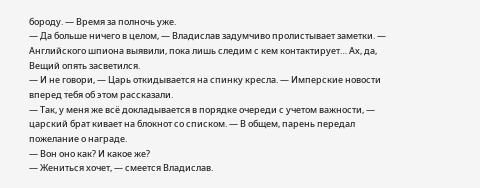бороду. — Время за полночь уже.
— Да больше ничего в целом, — Владислав задумчиво пролистывает заметки. — Английского шпиона выявили, пока лишь следим с кем контактирует… Ах, да, Вещий опять засветился.
— И не говори, — Царь откидывается на спинку кресла. — Имперские новости вперед тебя об этом рассказали.
— Так, у меня же всё докладывается в порядке очереди с учетом важности, — царский брат кивает на блокнот со списком. — В общем, парень передал пожелание о награде.
— Вон оно как? И какое же?
— Жениться хочет, — смеется Владислав.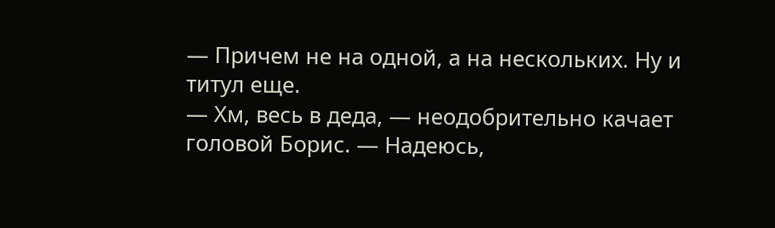— Причем не на одной, а на нескольких. Ну и титул еще.
— Хм, весь в деда, — неодобрительно качает головой Борис. — Надеюсь,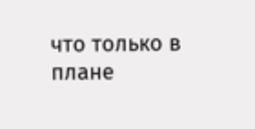что только в плане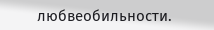любвеобильности.